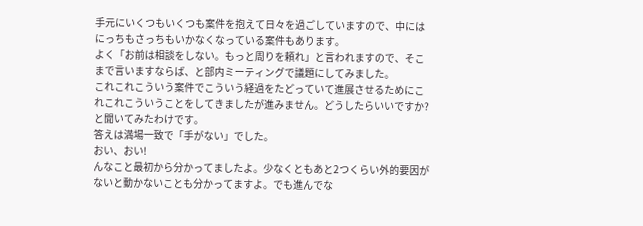手元にいくつもいくつも案件を抱えて日々を過ごしていますので、中にはにっちもさっちもいかなくなっている案件もあります。
よく「お前は相談をしない。もっと周りを頼れ」と言われますので、そこまで言いますならば、と部内ミーティングで議題にしてみました。
これこれこういう案件でこういう経過をたどっていて進展させるためにこれこれこういうことをしてきましたが進みません。どうしたらいいですか?と聞いてみたわけです。
答えは満場一致で「手がない」でした。
おい、おい!
んなこと最初から分かってましたよ。少なくともあと2つくらい外的要因がないと動かないことも分かってますよ。でも進んでな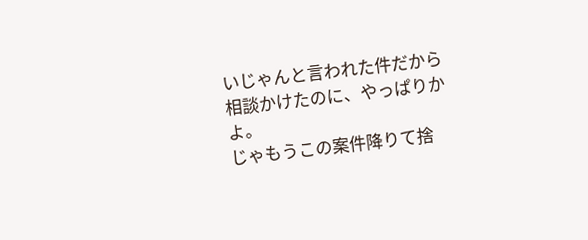いじゃんと言われた件だから相談かけたのに、やっぱりかよ。
じゃもうこの案件降りて捨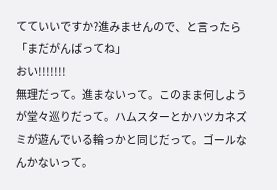てていいですか?進みませんので、と言ったら「まだがんばってね」
おい!!!!!!!
無理だって。進まないって。このまま何しようが堂々巡りだって。ハムスターとかハツカネズミが遊んでいる輪っかと同じだって。ゴールなんかないって。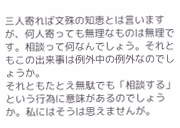三人寄れば文殊の知恵とは言いますが、何人寄っても無理なものは無理です。相談って何なんでしょう。それともこの出来事は例外中の例外なのでしょうか。
それともたとえ無駄でも「相談する」という行為に意味があるのでしょうか。私にはそうは思えませんが。